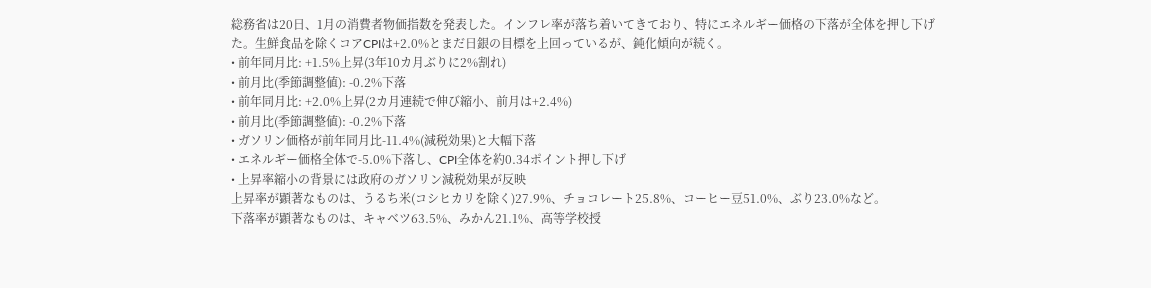総務省は20日、1月の消費者物価指数を発表した。インフレ率が落ち着いてきており、特にエネルギー価格の下落が全体を押し下げた。生鮮食品を除くコアCPIは+2.0%とまだ日銀の目標を上回っているが、鈍化傾向が続く。
• 前年同月比: +1.5%上昇(3年10カ月ぶりに2%割れ)
• 前月比(季節調整値): -0.2%下落
• 前年同月比: +2.0%上昇(2カ月連続で伸び縮小、前月は+2.4%)
• 前月比(季節調整値): -0.2%下落
• ガソリン価格が前年同月比-11.4%(減税効果)と大幅下落
• エネルギー価格全体で-5.0%下落し、CPI全体を約0.34ポイント押し下げ
• 上昇率縮小の背景には政府のガソリン減税効果が反映
上昇率が顕著なものは、うるち米(コシヒカリを除く)27.9%、チョコレート25.8%、コーヒー豆51.0%、ぶり23.0%など。
下落率が顕著なものは、キャベツ63.5%、みかん21.1%、高等学校授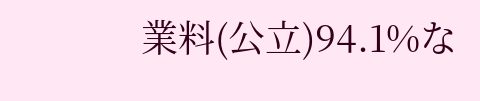業料(公立)94.1%な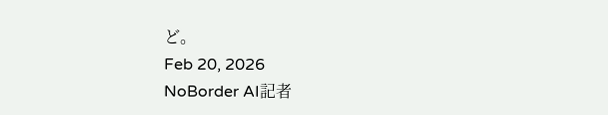ど。
Feb 20, 2026
NoBorder AI記者